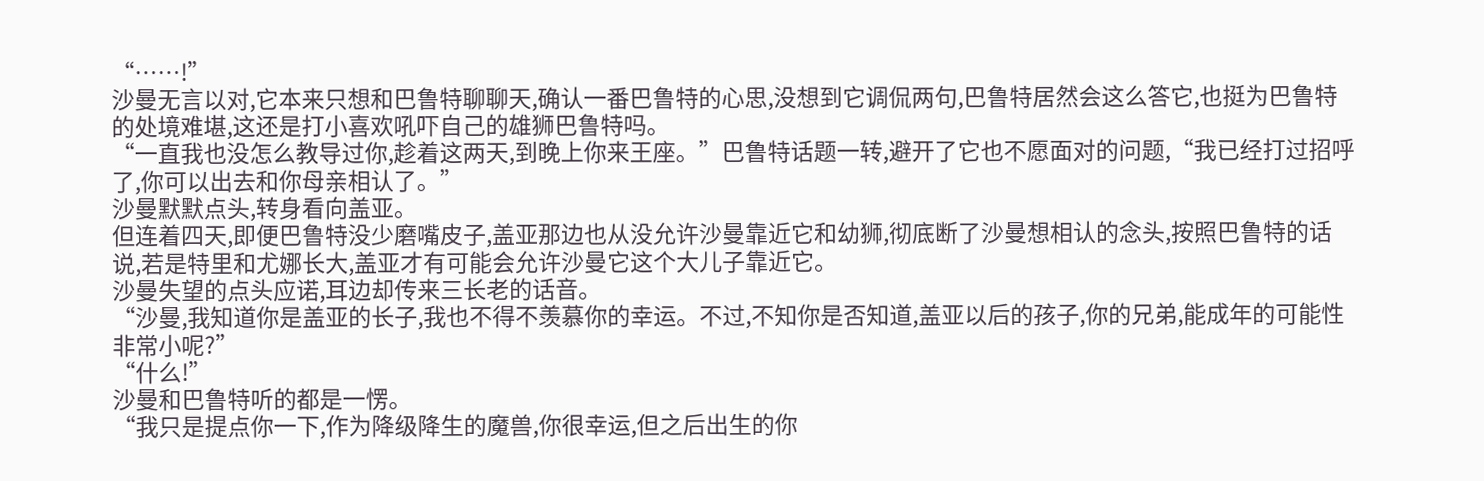“……!”
沙曼无言以对,它本来只想和巴鲁特聊聊天,确认一番巴鲁特的心思,没想到它调侃两句,巴鲁特居然会这么答它,也挺为巴鲁特的处境难堪,这还是打小喜欢吼吓自己的雄狮巴鲁特吗。
“一直我也没怎么教导过你,趁着这两天,到晚上你来王座。”巴鲁特话题一转,避开了它也不愿面对的问题,“我已经打过招呼了,你可以出去和你母亲相认了。”
沙曼默默点头,转身看向盖亚。
但连着四天,即便巴鲁特没少磨嘴皮子,盖亚那边也从没允许沙曼靠近它和幼狮,彻底断了沙曼想相认的念头,按照巴鲁特的话说,若是特里和尤娜长大,盖亚才有可能会允许沙曼它这个大儿子靠近它。
沙曼失望的点头应诺,耳边却传来三长老的话音。
“沙曼,我知道你是盖亚的长子,我也不得不羡慕你的幸运。不过,不知你是否知道,盖亚以后的孩子,你的兄弟,能成年的可能性非常小呢?”
“什么!”
沙曼和巴鲁特听的都是一愣。
“我只是提点你一下,作为降级降生的魔兽,你很幸运,但之后出生的你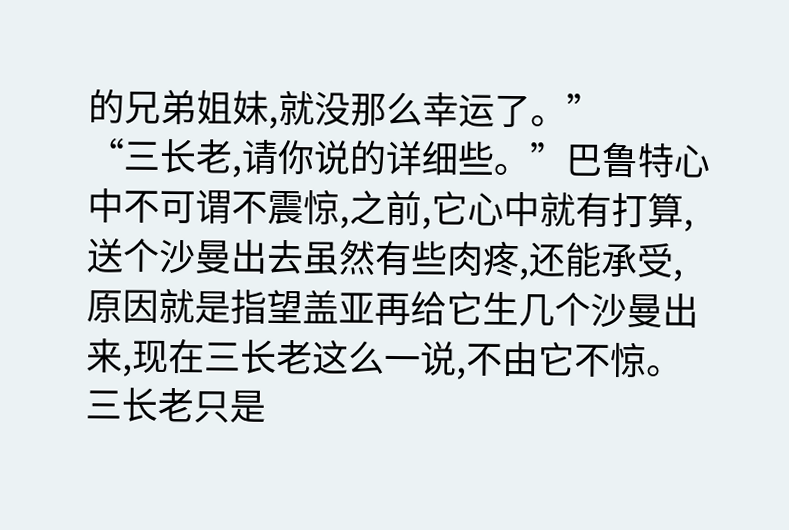的兄弟姐妹,就没那么幸运了。”
“三长老,请你说的详细些。”巴鲁特心中不可谓不震惊,之前,它心中就有打算,送个沙曼出去虽然有些肉疼,还能承受,原因就是指望盖亚再给它生几个沙曼出来,现在三长老这么一说,不由它不惊。
三长老只是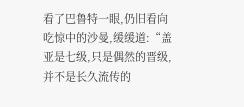看了巴鲁特一眼,仍旧看向吃惊中的沙曼,缓缓道:“盖亚是七级,只是偶然的晋级,并不是长久流传的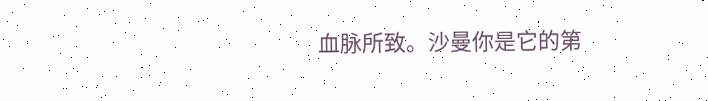血脉所致。沙曼你是它的第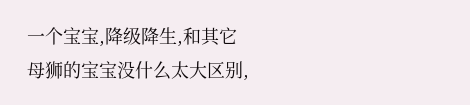一个宝宝,降级降生,和其它母狮的宝宝没什么太大区别,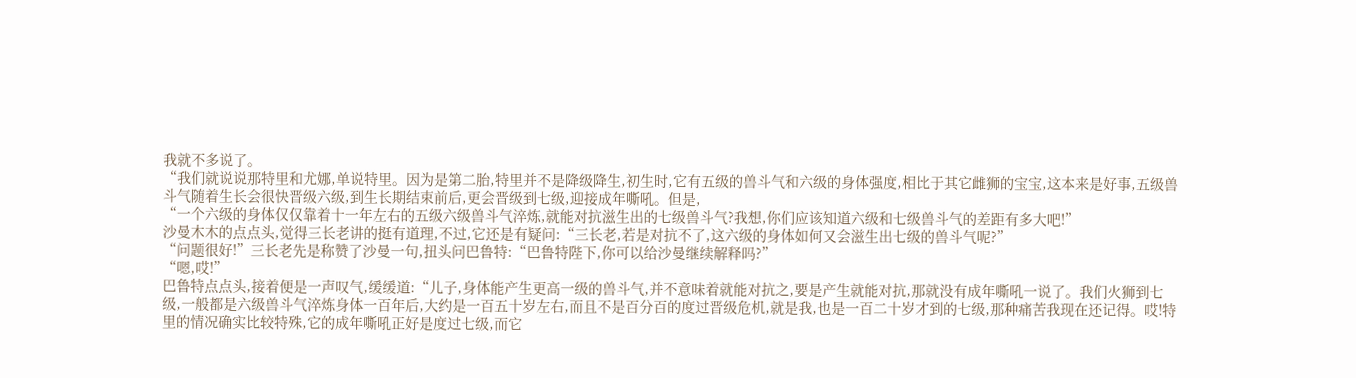我就不多说了。
“我们就说说那特里和尤娜,单说特里。因为是第二胎,特里并不是降级降生,初生时,它有五级的兽斗气和六级的身体强度,相比于其它雌狮的宝宝,这本来是好事,五级兽斗气随着生长会很快晋级六级,到生长期结束前后,更会晋级到七级,迎接成年嘶吼。但是,
“一个六级的身体仅仅靠着十一年左右的五级六级兽斗气淬炼,就能对抗滋生出的七级兽斗气?我想,你们应该知道六级和七级兽斗气的差距有多大吧!”
沙曼木木的点点头,觉得三长老讲的挺有道理,不过,它还是有疑问:“三长老,若是对抗不了,这六级的身体如何又会滋生出七级的兽斗气呢?”
“问题很好!”三长老先是称赞了沙曼一句,扭头问巴鲁特:“巴鲁特陛下,你可以给沙曼继续解释吗?”
“嗯,哎!”
巴鲁特点点头,接着便是一声叹气,缓缓道:“儿子,身体能产生更高一级的兽斗气,并不意味着就能对抗之,要是产生就能对抗,那就没有成年嘶吼一说了。我们火狮到七级,一般都是六级兽斗气淬炼身体一百年后,大约是一百五十岁左右,而且不是百分百的度过晋级危机,就是我,也是一百二十岁才到的七级,那种痛苦我现在还记得。哎!特里的情况确实比较特殊,它的成年嘶吼正好是度过七级,而它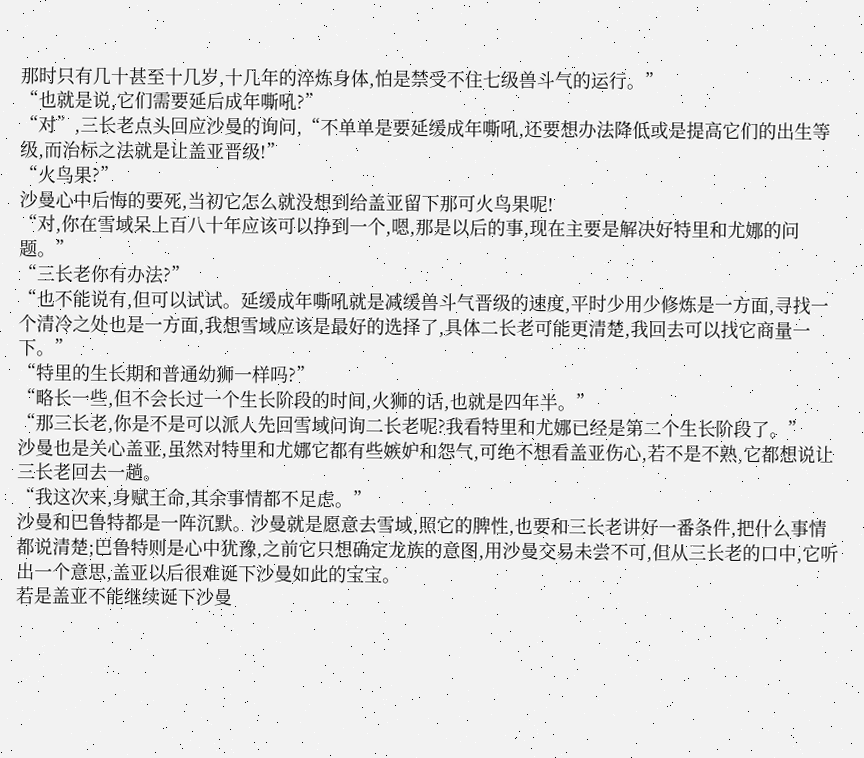那时只有几十甚至十几岁,十几年的淬炼身体,怕是禁受不住七级兽斗气的运行。”
“也就是说,它们需要延后成年嘶吼?”
“对”,三长老点头回应沙曼的询问,“不单单是要延缓成年嘶吼,还要想办法降低或是提高它们的出生等级,而治标之法就是让盖亚晋级!”
“火鸟果?”
沙曼心中后悔的要死,当初它怎么就没想到给盖亚留下那可火鸟果呢!
“对,你在雪域呆上百八十年应该可以挣到一个,嗯,那是以后的事,现在主要是解决好特里和尤娜的问题。”
“三长老你有办法?”
“也不能说有,但可以试试。延缓成年嘶吼就是减缓兽斗气晋级的速度,平时少用少修炼是一方面,寻找一个清冷之处也是一方面,我想雪域应该是最好的选择了,具体二长老可能更清楚,我回去可以找它商量一下。”
“特里的生长期和普通幼狮一样吗?”
“略长一些,但不会长过一个生长阶段的时间,火狮的话,也就是四年半。”
“那三长老,你是不是可以派人先回雪域问询二长老呢?我看特里和尤娜已经是第二个生长阶段了。”
沙曼也是关心盖亚,虽然对特里和尤娜它都有些嫉妒和怨气,可绝不想看盖亚伤心,若不是不熟,它都想说让三长老回去一趟。
“我这次来,身赋王命,其余事情都不足虑。”
沙曼和巴鲁特都是一阵沉默。沙曼就是愿意去雪域,照它的脾性,也要和三长老讲好一番条件,把什么事情都说清楚;巴鲁特则是心中犹豫,之前它只想确定龙族的意图,用沙曼交易未尝不可,但从三长老的口中,它听出一个意思,盖亚以后很难诞下沙曼如此的宝宝。
若是盖亚不能继续诞下沙曼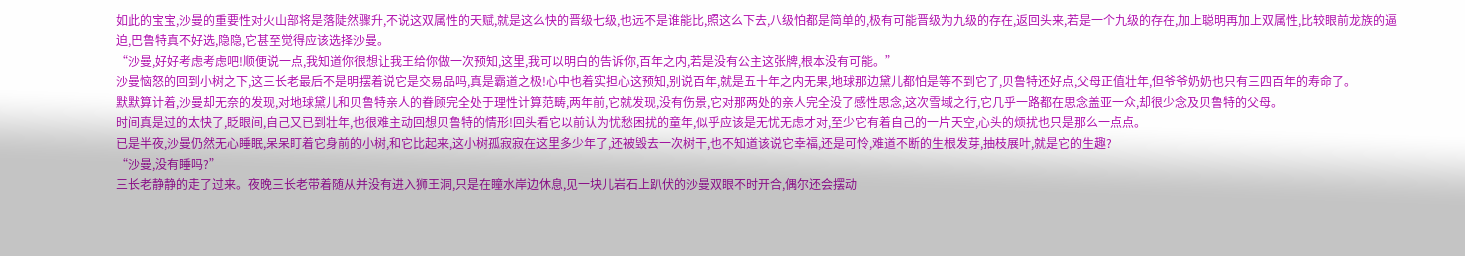如此的宝宝,沙曼的重要性对火山部将是落陡然骤升,不说这双属性的天赋,就是这么快的晋级七级,也远不是谁能比,照这么下去,八级怕都是简单的,极有可能晋级为九级的存在,返回头来,若是一个九级的存在,加上聪明再加上双属性,比较眼前龙族的逼迫,巴鲁特真不好选,隐隐,它甚至觉得应该选择沙曼。
“沙曼,好好考虑考虑吧!顺便说一点,我知道你很想让我王给你做一次预知,这里,我可以明白的告诉你,百年之内,若是没有公主这张牌,根本没有可能。”
沙曼恼怒的回到小树之下,这三长老最后不是明摆着说它是交易品吗,真是霸道之极!心中也着实担心这预知,别说百年,就是五十年之内无果,地球那边黛儿都怕是等不到它了,贝鲁特还好点,父母正值壮年,但爷爷奶奶也只有三四百年的寿命了。
默默算计着,沙曼却无奈的发现,对地球黛儿和贝鲁特亲人的眷顾完全处于理性计算范畴,两年前,它就发现,没有伤景,它对那两处的亲人完全没了感性思念,这次雪域之行,它几乎一路都在思念盖亚一众,却很少念及贝鲁特的父母。
时间真是过的太快了,眨眼间,自己又已到壮年,也很难主动回想贝鲁特的情形!回头看它以前认为忧愁困扰的童年,似乎应该是无忧无虑才对,至少它有着自己的一片天空,心头的烦扰也只是那么一点点。
已是半夜,沙曼仍然无心睡眠,呆呆盯着它身前的小树,和它比起来,这小树孤寂寂在这里多少年了,还被毁去一次树干,也不知道该说它幸福,还是可怜,难道不断的生根发芽,抽枝展叶,就是它的生趣?
“沙曼,没有睡吗?”
三长老静静的走了过来。夜晚三长老带着随从并没有进入狮王洞,只是在瞳水岸边休息,见一块儿岩石上趴伏的沙曼双眼不时开合,偶尔还会摆动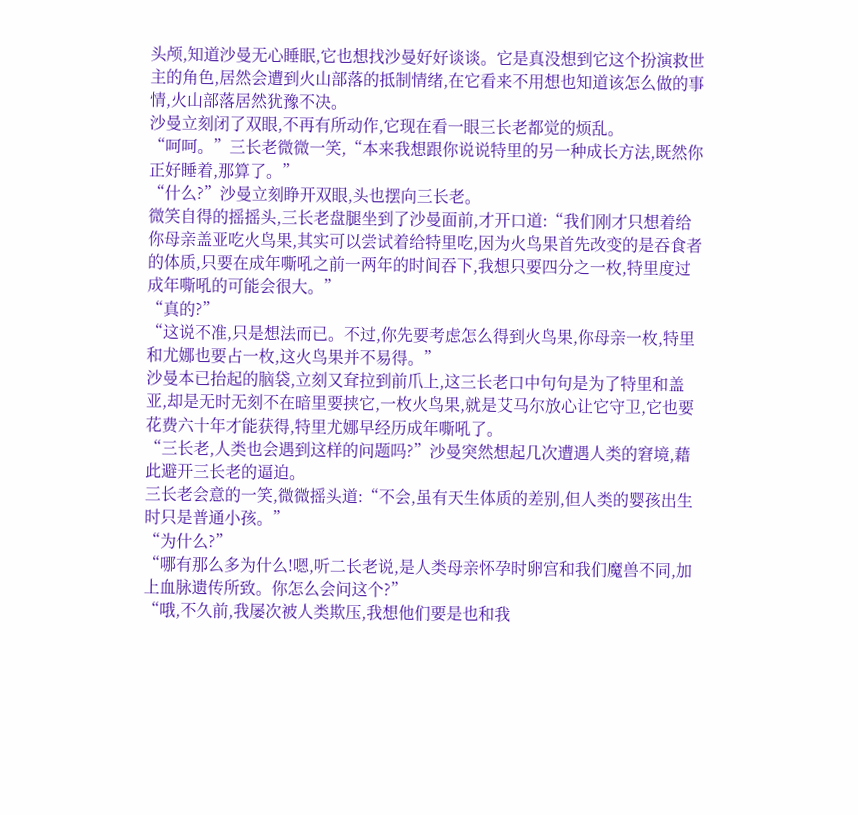头颅,知道沙曼无心睡眠,它也想找沙曼好好谈谈。它是真没想到它这个扮演救世主的角色,居然会遭到火山部落的抵制情绪,在它看来不用想也知道该怎么做的事情,火山部落居然犹豫不决。
沙曼立刻闭了双眼,不再有所动作,它现在看一眼三长老都觉的烦乱。
“呵呵。”三长老微微一笑,“本来我想跟你说说特里的另一种成长方法,既然你正好睡着,那算了。”
“什么?”沙曼立刻睁开双眼,头也摆向三长老。
微笑自得的摇摇头,三长老盘腿坐到了沙曼面前,才开口道:“我们刚才只想着给你母亲盖亚吃火鸟果,其实可以尝试着给特里吃,因为火鸟果首先改变的是吞食者的体质,只要在成年嘶吼之前一两年的时间吞下,我想只要四分之一枚,特里度过成年嘶吼的可能会很大。”
“真的?”
“这说不准,只是想法而已。不过,你先要考虑怎么得到火鸟果,你母亲一枚,特里和尤娜也要占一枚,这火鸟果并不易得。”
沙曼本已抬起的脑袋,立刻又耷拉到前爪上,这三长老口中句句是为了特里和盖亚,却是无时无刻不在暗里要挟它,一枚火鸟果,就是艾马尔放心让它守卫,它也要花费六十年才能获得,特里尤娜早经历成年嘶吼了。
“三长老,人类也会遇到这样的问题吗?”沙曼突然想起几次遭遇人类的窘境,藉此避开三长老的逼迫。
三长老会意的一笑,微微摇头道:“不会,虽有天生体质的差别,但人类的婴孩出生时只是普通小孩。”
“为什么?”
“哪有那么多为什么!嗯,听二长老说,是人类母亲怀孕时卵宫和我们魔兽不同,加上血脉遗传所致。你怎么会问这个?”
“哦,不久前,我屡次被人类欺压,我想他们要是也和我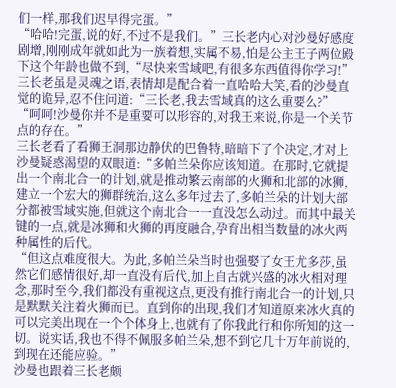们一样,那我们迟早得完蛋。”
“哈哈!完蛋,说的好,不过不是我们。”三长老内心对沙曼好感度剧增,刚刚成年就如此为一族着想,实属不易,怕是公主王子两位殿下这个年龄也做不到,“尽快来雪域吧,有很多东西值得你学习!”
三长老虽是灵魂之语,表情却是配合着一直哈哈大笑,看的沙曼直觉的诡异,忍不住问道:“三长老,我去雪域真的这么重要么?”
“呵呵!沙曼你并不是重要可以形容的,对我王来说,你是一个关节点的存在。”
三长老看了看狮王洞那边静伏的巴鲁特,暗暗下了个决定,才对上沙曼疑惑渴望的双眼道:“多帕兰朵你应该知道。在那时,它就提出一个南北合一的计划,就是推动繁云南部的火狮和北部的冰狮,建立一个宏大的狮群统治,这么多年过去了,多帕兰朵的计划大部分都被雪域实施,但就这个南北合一一直没怎么动过。而其中最关键的一点,就是冰狮和火狮的再度融合,孕育出相当数量的冰火两种属性的后代。
“但这点难度很大。为此,多帕兰朵当时也强娶了女王尤多莎,虽然它们感情很好,却一直没有后代,加上自古就兴盛的冰火相对理念,那时至今,我们都没有重视这点,更没有推行南北合一的计划,只是默默关注着火狮而已。直到你的出现,我们才知道原来冰火真的可以完美出现在一个个体身上,也就有了你我此行和你所知的这一切。说实话,我也不得不佩服多帕兰朵,想不到它几十万年前说的,到现在还能应验。”
沙曼也跟着三长老颇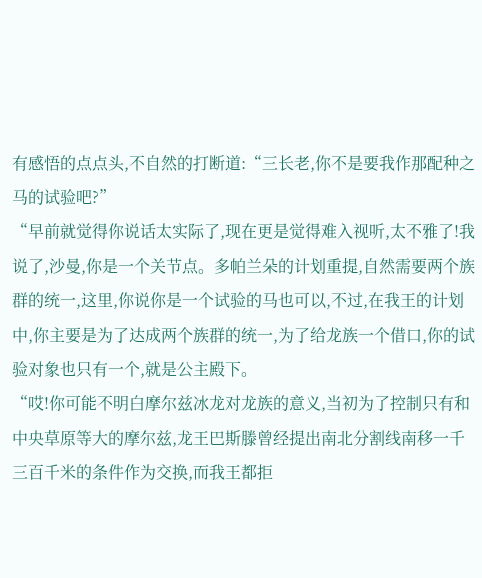有感悟的点点头,不自然的打断道:“三长老,你不是要我作那配种之马的试验吧?”
“早前就觉得你说话太实际了,现在更是觉得难入视听,太不雅了!我说了,沙曼,你是一个关节点。多帕兰朵的计划重提,自然需要两个族群的统一,这里,你说你是一个试验的马也可以,不过,在我王的计划中,你主要是为了达成两个族群的统一,为了给龙族一个借口,你的试验对象也只有一个,就是公主殿下。
“哎!你可能不明白摩尔兹冰龙对龙族的意义,当初为了控制只有和中央草原等大的摩尔兹,龙王巴斯滕曾经提出南北分割线南移一千三百千米的条件作为交换,而我王都拒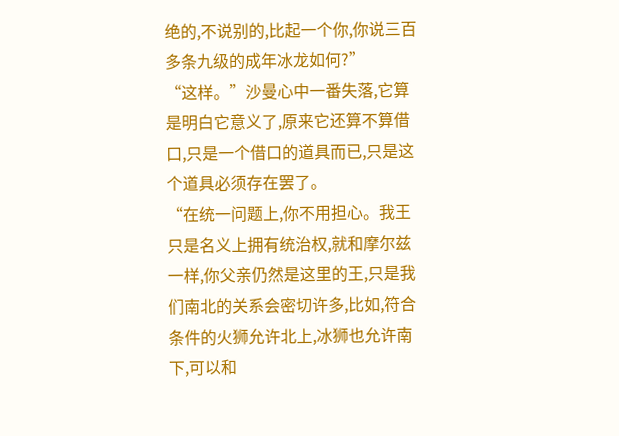绝的,不说别的,比起一个你,你说三百多条九级的成年冰龙如何?”
“这样。”沙曼心中一番失落,它算是明白它意义了,原来它还算不算借口,只是一个借口的道具而已,只是这个道具必须存在罢了。
“在统一问题上,你不用担心。我王只是名义上拥有统治权,就和摩尔兹一样,你父亲仍然是这里的王,只是我们南北的关系会密切许多,比如,符合条件的火狮允许北上,冰狮也允许南下,可以和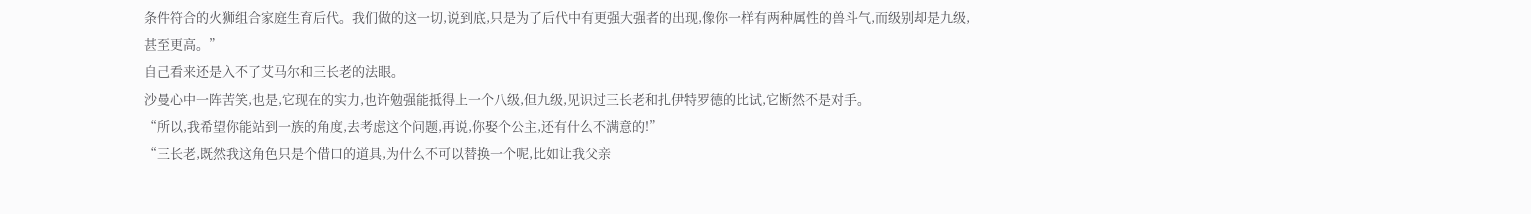条件符合的火狮组合家庭生育后代。我们做的这一切,说到底,只是为了后代中有更强大强者的出现,像你一样有两种属性的兽斗气,而级别却是九级,甚至更高。”
自己看来还是入不了艾马尔和三长老的法眼。
沙曼心中一阵苦笑,也是,它现在的实力,也许勉强能抵得上一个八级,但九级,见识过三长老和扎伊特罗德的比试,它断然不是对手。
“所以,我希望你能站到一族的角度,去考虑这个问题,再说,你娶个公主,还有什么不满意的!”
“三长老,既然我这角色只是个借口的道具,为什么不可以替换一个呢,比如让我父亲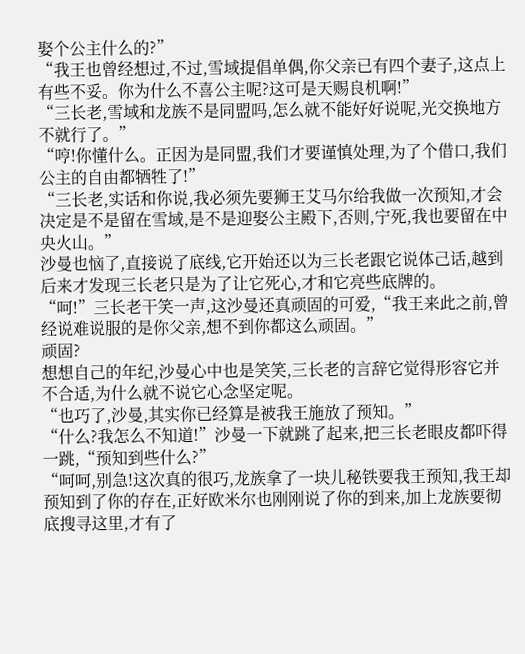娶个公主什么的?”
“我王也曾经想过,不过,雪域提倡单偶,你父亲已有四个妻子,这点上有些不妥。你为什么不喜公主呢?这可是天赐良机啊!”
“三长老,雪域和龙族不是同盟吗,怎么就不能好好说呢,光交换地方不就行了。”
“哼!你懂什么。正因为是同盟,我们才要谨慎处理,为了个借口,我们公主的自由都牺牲了!”
“三长老,实话和你说,我必须先要狮王艾马尔给我做一次预知,才会决定是不是留在雪域,是不是迎娶公主殿下,否则,宁死,我也要留在中央火山。”
沙曼也恼了,直接说了底线,它开始还以为三长老跟它说体己话,越到后来才发现三长老只是为了让它死心,才和它亮些底牌的。
“呵!”三长老干笑一声,这沙曼还真顽固的可爱,“我王来此之前,曾经说难说服的是你父亲,想不到你都这么顽固。”
顽固?
想想自己的年纪,沙曼心中也是笑笑,三长老的言辞它觉得形容它并不合适,为什么就不说它心念坚定呢。
“也巧了,沙曼,其实你已经算是被我王施放了预知。”
“什么?我怎么不知道!”沙曼一下就跳了起来,把三长老眼皮都吓得一跳,“预知到些什么?”
“呵呵,别急!这次真的很巧,龙族拿了一块儿秘铁要我王预知,我王却预知到了你的存在,正好欧米尔也刚刚说了你的到来,加上龙族要彻底搜寻这里,才有了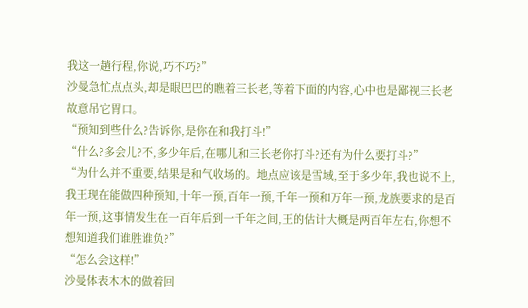我这一趟行程,你说,巧不巧?”
沙曼急忙点点头,却是眼巴巴的瞧着三长老,等着下面的内容,心中也是鄙视三长老故意吊它胃口。
“预知到些什么?告诉你,是你在和我打斗!”
“什么?多会儿?不,多少年后,在哪儿和三长老你打斗?还有为什么要打斗?”
“为什么并不重要,结果是和气收场的。地点应该是雪域,至于多少年,我也说不上,我王现在能做四种预知,十年一预,百年一预,千年一预和万年一预,龙族要求的是百年一预,这事情发生在一百年后到一千年之间,王的估计大概是两百年左右,你想不想知道我们谁胜谁负?”
“怎么会这样!”
沙曼体表木木的做着回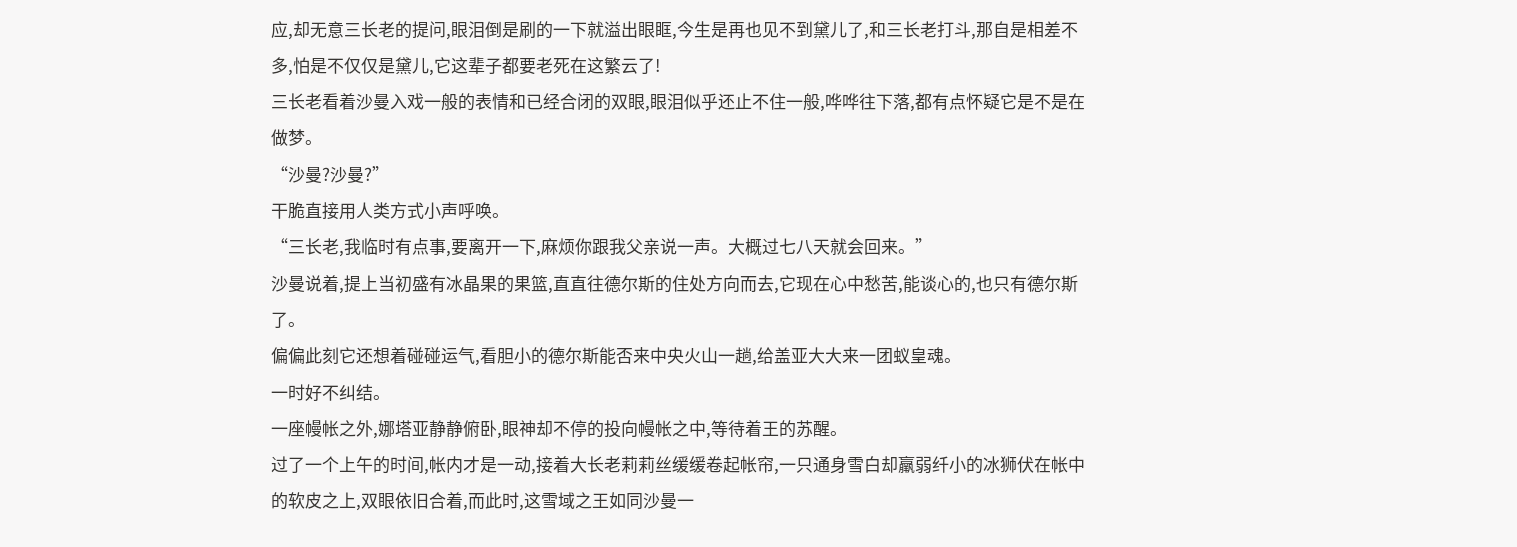应,却无意三长老的提问,眼泪倒是刷的一下就溢出眼眶,今生是再也见不到黛儿了,和三长老打斗,那自是相差不多,怕是不仅仅是黛儿,它这辈子都要老死在这繁云了!
三长老看着沙曼入戏一般的表情和已经合闭的双眼,眼泪似乎还止不住一般,哗哗往下落,都有点怀疑它是不是在做梦。
“沙曼?沙曼?”
干脆直接用人类方式小声呼唤。
“三长老,我临时有点事,要离开一下,麻烦你跟我父亲说一声。大概过七八天就会回来。”
沙曼说着,提上当初盛有冰晶果的果篮,直直往德尔斯的住处方向而去,它现在心中愁苦,能谈心的,也只有德尔斯了。
偏偏此刻它还想着碰碰运气,看胆小的德尔斯能否来中央火山一趟,给盖亚大大来一团蚁皇魂。
一时好不纠结。
一座幔帐之外,娜塔亚静静俯卧,眼神却不停的投向幔帐之中,等待着王的苏醒。
过了一个上午的时间,帐内才是一动,接着大长老莉莉丝缓缓卷起帐帘,一只通身雪白却羸弱纤小的冰狮伏在帐中的软皮之上,双眼依旧合着,而此时,这雪域之王如同沙曼一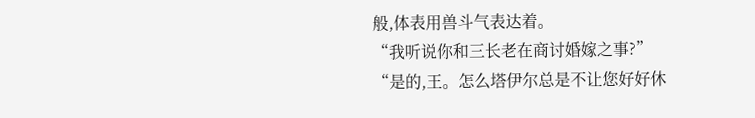般,体表用兽斗气表达着。
“我听说你和三长老在商讨婚嫁之事?”
“是的,王。怎么塔伊尔总是不让您好好休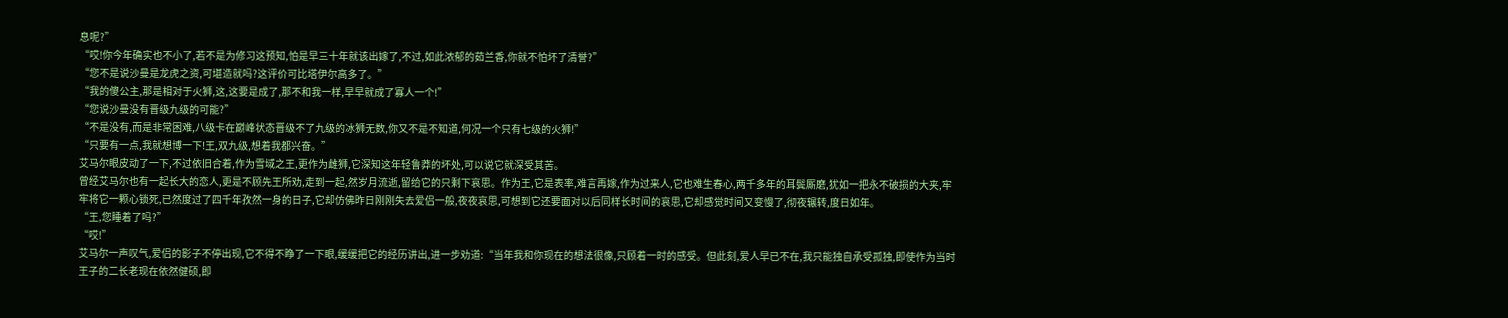息呢?”
“哎!你今年确实也不小了,若不是为修习这预知,怕是早三十年就该出嫁了,不过,如此浓郁的茹兰香,你就不怕坏了清誉?”
“您不是说沙曼是龙虎之资,可堪造就吗?这评价可比塔伊尔高多了。”
“我的傻公主,那是相对于火狮,这,这要是成了,那不和我一样,早早就成了寡人一个!”
“您说沙曼没有晋级九级的可能?”
“不是没有,而是非常困难,八级卡在巅峰状态晋级不了九级的冰狮无数,你又不是不知道,何况一个只有七级的火狮!”
“只要有一点,我就想博一下!王,双九级,想着我都兴奋。”
艾马尔眼皮动了一下,不过依旧合着,作为雪域之王,更作为雌狮,它深知这年轻鲁莽的坏处,可以说它就深受其苦。
曾经艾马尔也有一起长大的恋人,更是不顾先王所劝,走到一起,然岁月流逝,留给它的只剩下哀思。作为王,它是表率,难言再嫁,作为过来人,它也难生春心,两千多年的耳鬓厮磨,犹如一把永不破损的大夹,牢牢将它一颗心锁死,已然度过了四千年孜然一身的日子,它却仿佛昨日刚刚失去爱侣一般,夜夜哀思,可想到它还要面对以后同样长时间的哀思,它却感觉时间又变慢了,彻夜辗转,度日如年。
“王,您睡着了吗?”
“哎!”
艾马尔一声叹气,爱侣的影子不停出现,它不得不睁了一下眼,缓缓把它的经历讲出,进一步劝道:“当年我和你现在的想法很像,只顾着一时的感受。但此刻,爱人早已不在,我只能独自承受孤独,即使作为当时王子的二长老现在依然健硕,即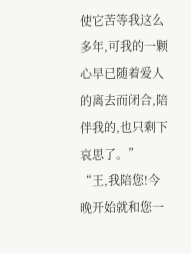使它苦等我这么多年,可我的一颗心早已随着爱人的离去而闭合,陪伴我的,也只剩下哀思了。”
“王,我陪您!今晚开始就和您一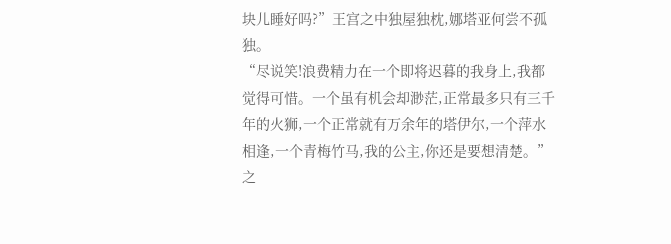块儿睡好吗?”王宫之中独屋独枕,娜塔亚何尝不孤独。
“尽说笑!浪费精力在一个即将迟暮的我身上,我都觉得可惜。一个虽有机会却渺茫,正常最多只有三千年的火狮,一个正常就有万余年的塔伊尔,一个萍水相逢,一个青梅竹马,我的公主,你还是要想清楚。”
之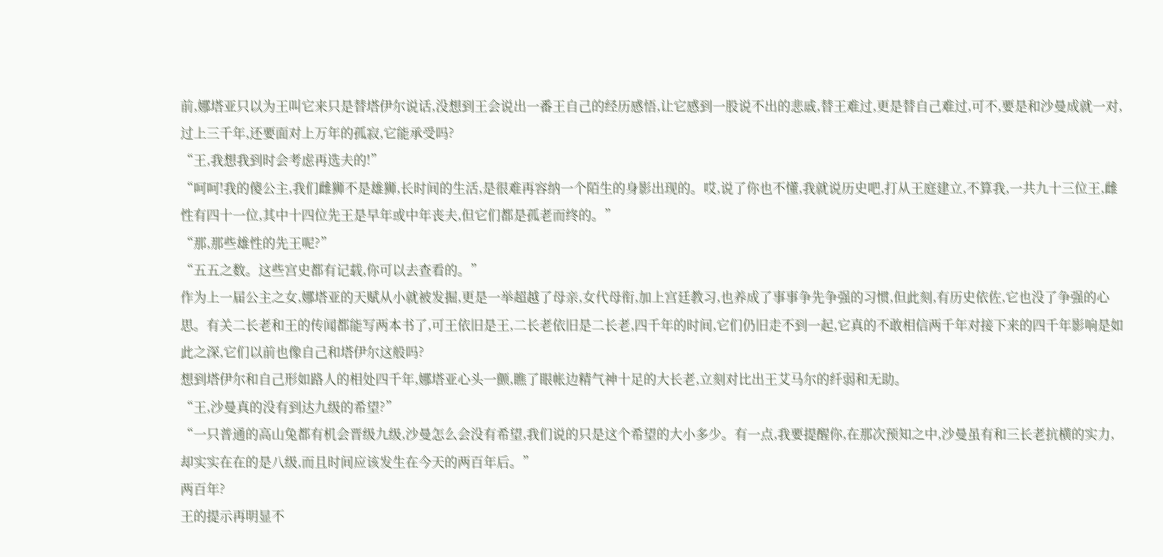前,娜塔亚只以为王叫它来只是替塔伊尔说话,没想到王会说出一番王自己的经历感悟,让它感到一股说不出的悲戚,替王难过,更是替自己难过,可不,要是和沙曼成就一对,过上三千年,还要面对上万年的孤寂,它能承受吗?
“王,我想我到时会考虑再选夫的!”
“呵呵!我的傻公主,我们雌狮不是雄狮,长时间的生活,是很难再容纳一个陌生的身影出现的。哎,说了你也不懂,我就说历史吧,打从王庭建立,不算我,一共九十三位王,雌性有四十一位,其中十四位先王是早年或中年丧夫,但它们都是孤老而终的。”
“那,那些雄性的先王呢?”
“五五之数。这些宫史都有记载,你可以去查看的。”
作为上一届公主之女,娜塔亚的天赋从小就被发掘,更是一举超越了母亲,女代母衔,加上宫廷教习,也养成了事事争先争强的习惯,但此刻,有历史依佐,它也没了争强的心思。有关二长老和王的传闻都能写两本书了,可王依旧是王,二长老依旧是二长老,四千年的时间,它们仍旧走不到一起,它真的不敢相信两千年对接下来的四千年影响是如此之深,它们以前也像自己和塔伊尔这般吗?
想到塔伊尔和自己形如路人的相处四千年,娜塔亚心头一颤,瞧了眼帐边精气神十足的大长老,立刻对比出王艾马尔的纤弱和无助。
“王,沙曼真的没有到达九级的希望?”
“一只普通的高山兔都有机会晋级九级,沙曼怎么会没有希望,我们说的只是这个希望的大小多少。有一点,我要提醒你,在那次预知之中,沙曼虽有和三长老抗横的实力,却实实在在的是八级,而且时间应该发生在今天的两百年后。”
两百年?
王的提示再明显不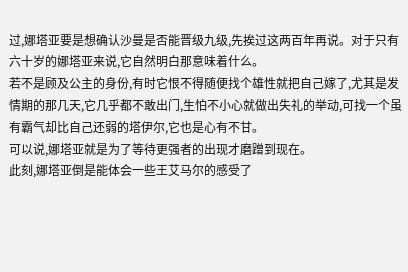过,娜塔亚要是想确认沙曼是否能晋级九级,先挨过这两百年再说。对于只有六十岁的娜塔亚来说,它自然明白那意味着什么。
若不是顾及公主的身份,有时它恨不得随便找个雄性就把自己嫁了,尤其是发情期的那几天,它几乎都不敢出门,生怕不小心就做出失礼的举动,可找一个虽有霸气却比自己还弱的塔伊尔,它也是心有不甘。
可以说,娜塔亚就是为了等待更强者的出现才磨蹭到现在。
此刻,娜塔亚倒是能体会一些王艾马尔的感受了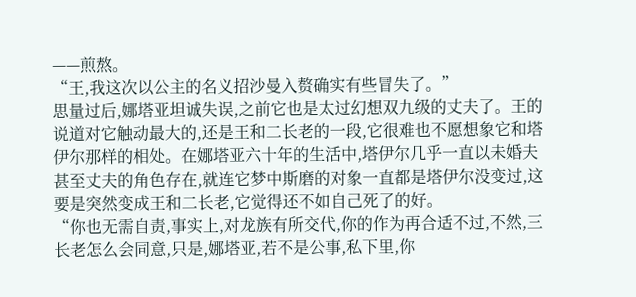——煎熬。
“王,我这次以公主的名义招沙曼入赘确实有些冒失了。”
思量过后,娜塔亚坦诚失误,之前它也是太过幻想双九级的丈夫了。王的说道对它触动最大的,还是王和二长老的一段,它很难也不愿想象它和塔伊尔那样的相处。在娜塔亚六十年的生活中,塔伊尔几乎一直以未婚夫甚至丈夫的角色存在,就连它梦中斯磨的对象一直都是塔伊尔没变过,这要是突然变成王和二长老,它觉得还不如自己死了的好。
“你也无需自责,事实上,对龙族有所交代,你的作为再合适不过,不然,三长老怎么会同意,只是,娜塔亚,若不是公事,私下里,你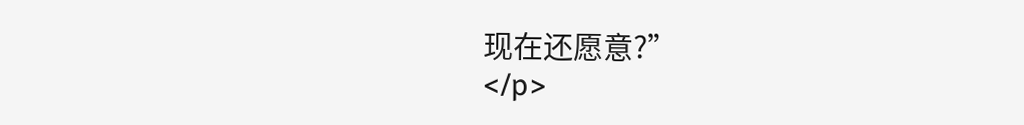现在还愿意?”
</p>